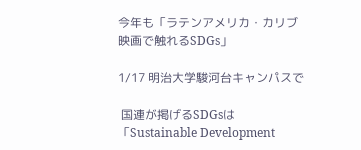今年も「ラテンアメリカ・カリブ映画で触れるSDGs」

1/17 明治大学駿河台キャンパスで

 国連が掲げるSDGsは「Sustainable Development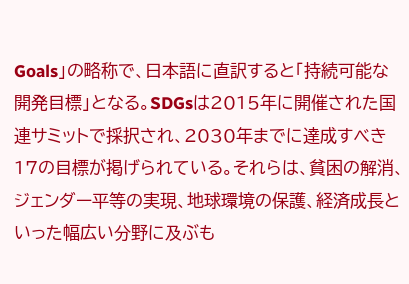Goals」の略称で、日本語に直訳すると「持続可能な開発目標」となる。SDGsは2015年に開催された国連サミットで採択され、2030年までに達成すべき17の目標が掲げられている。それらは、貧困の解消、ジェンダー平等の実現、地球環境の保護、経済成長といった幅広い分野に及ぶも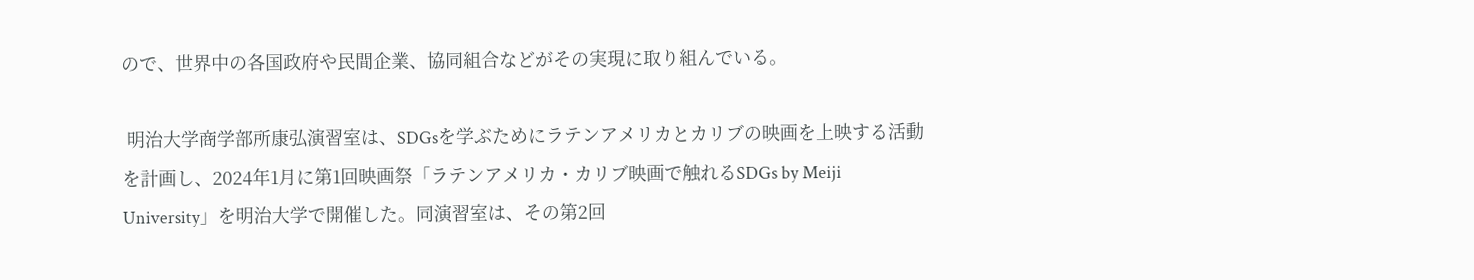ので、世界中の各国政府や民間企業、協同組合などがその実現に取り組んでいる。

 明治大学商学部所康弘演習室は、SDGsを学ぶためにラテンアメリカとカリブの映画を上映する活動を計画し、2024年1月に第1回映画祭「ラテンアメリカ・カリブ映画で触れるSDGs by Meiji University」を明治大学で開催した。同演習室は、その第2回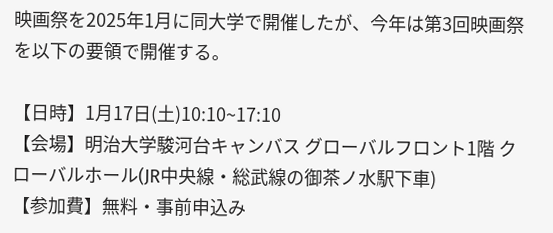映画祭を2025年1月に同大学で開催したが、今年は第3回映画祭を以下の要領で開催する。

【日時】1月17日(土)10:10~17:10
【会場】明治大学駿河台キャンバス グローバルフロント1階 クローバルホール(JR中央線・総武線の御茶ノ水駅下車)
【参加費】無料・事前申込み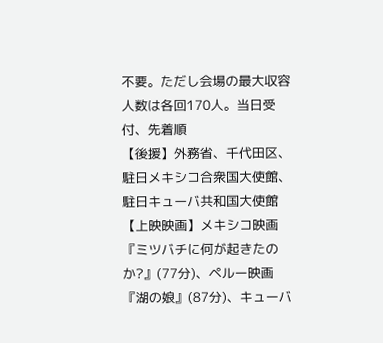不要。ただし会場の最大収容人数は各回170人。当日受付、先着順
【後援】外務省、千代田区、駐日メキシコ合衆国大使館、駐日キューバ共和国大使館
【上映映画】メキシコ映画『ミツバチに何が起きたのか?』(77分)、ペルー映画『湖の娘』(87分)、キューバ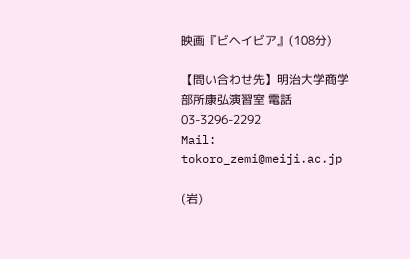映画『ビヘイビア』(108分)

【問い合わせ先】明治大学商学部所康弘演習室 電話03-3296-2292
Mail: tokoro_zemi@meiji.ac.jp

(岩)